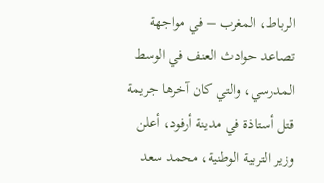الرباط، المغرب – في مواجهة تصاعد حوادث العنف في الوسط المدرسي، والتي كان آخرها جريمة قتل أستاذة في مدينة أرفود، أعلن وزير التربية الوطنية، محمد سعد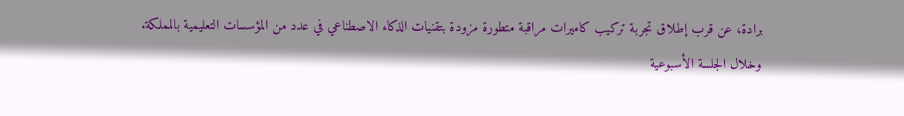برادة، عن قرب إطلاق تجربة تركيب كاميرات مراقبة متطورة مزودة بتقنيات الذكاء الاصطناعي في عدد من المؤسسات التعليمية بالمملكة.
وخلال الجلسة الأسبوعية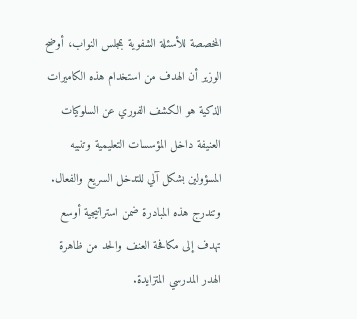المخصصة للأسئلة الشفوية بمجلس النواب، أوضح الوزير أن الهدف من استخدام هذه الكاميرات الذكية هو الكشف الفوري عن السلوكيات العنيفة داخل المؤسسات التعليمية وتنبيه المسؤولين بشكل آلي للتدخل السريع والفعال. وتندرج هذه المبادرة ضمن استراتيجية أوسع تهدف إلى مكافحة العنف والحد من ظاهرة الهدر المدرسي المتزايدة.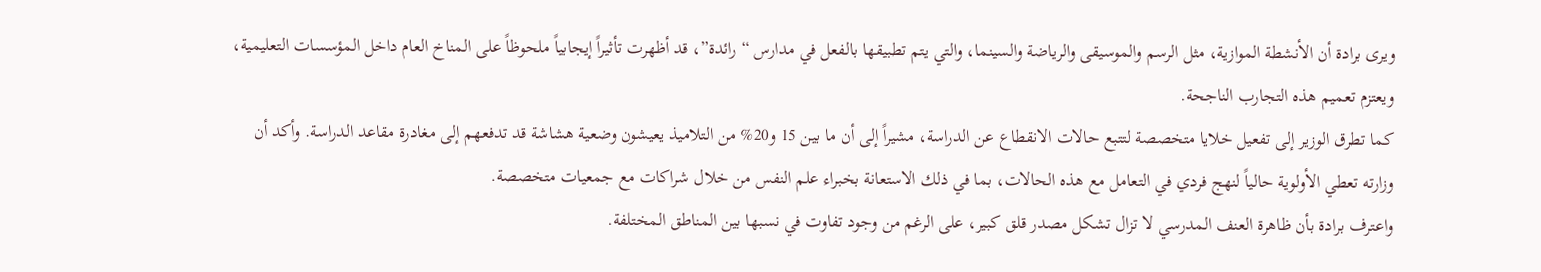ويرى برادة أن الأنشطة الموازية، مثل الرسم والموسيقى والرياضة والسينما، والتي يتم تطبيقها بالفعل في مدارس “رائدة”، قد أظهرت تأثيراً إيجابياً ملحوظاً على المناخ العام داخل المؤسسات التعليمية، ويعتزم تعميم هذه التجارب الناجحة.
كما تطرق الوزير إلى تفعيل خلايا متخصصة لتتبع حالات الانقطاع عن الدراسة، مشيراً إلى أن ما بين 15 و20% من التلاميذ يعيشون وضعية هشاشة قد تدفعهم إلى مغادرة مقاعد الدراسة. وأكد أن وزارته تعطي الأولوية حالياً لنهج فردي في التعامل مع هذه الحالات، بما في ذلك الاستعانة بخبراء علم النفس من خلال شراكات مع جمعيات متخصصة.
واعترف برادة بأن ظاهرة العنف المدرسي لا تزال تشكل مصدر قلق كبير، على الرغم من وجود تفاوت في نسبها بين المناطق المختلفة.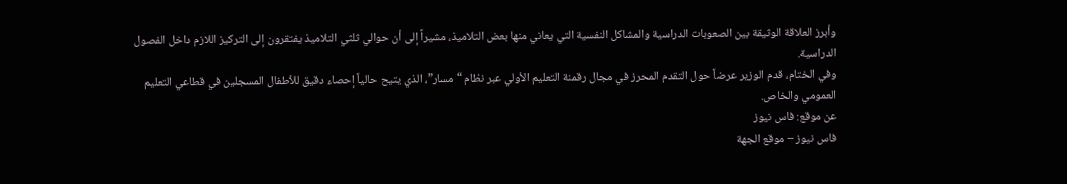وأبرز العلاقة الوثيقة بين الصعوبات الدراسية والمشاكل النفسية التي يعاني منها بعض التلاميذ، مشيراً إلى أن حوالي ثلثي التلاميذ يفتقرون إلى التركيز اللازم داخل الفصول الدراسية.
وفي الختام، قدم الوزير عرضاً حول التقدم المحرز في مجال رقمنة التعليم الأولي عبر نظام “مسار”، الذي يتيح حالياً إحصاء دقيق للأطفال المسجلين في قطاعي التعليم العمومي والخاص.
عن موقع: فاس نيوز
فاس نيوز – موقع الجهة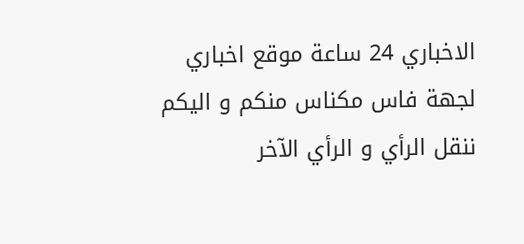الاخباري 24 ساعة موقع اخباري لجهة فاس مكناس منكم و اليكم ننقل الرأي و الرأي الآخر